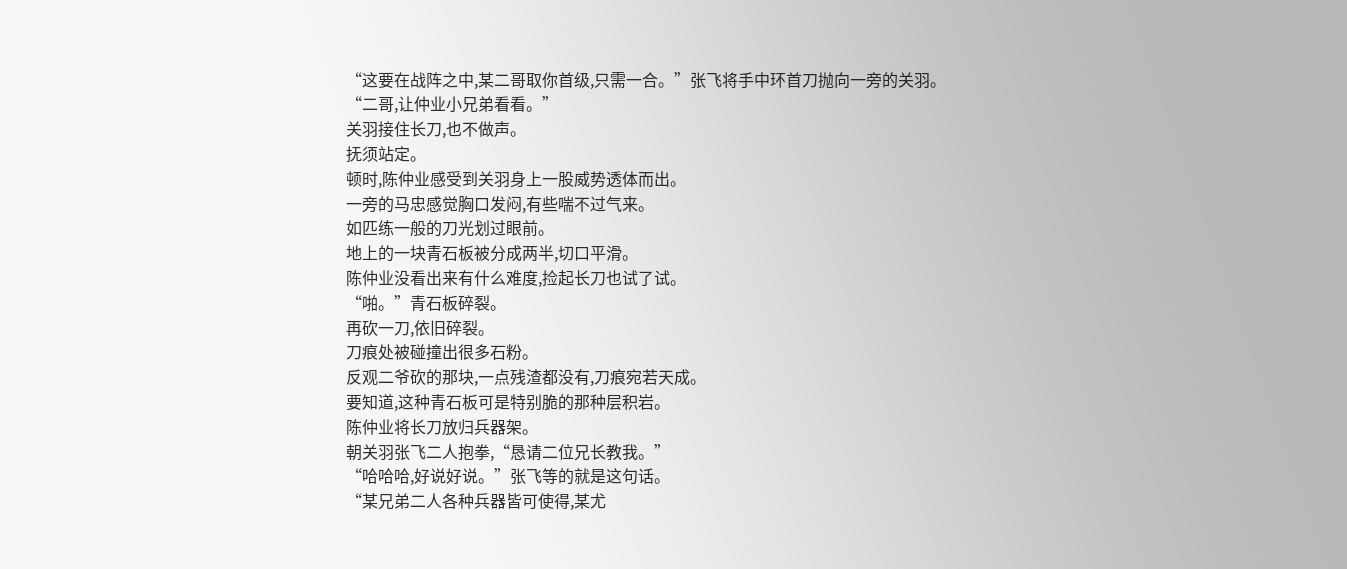“这要在战阵之中,某二哥取你首级,只需一合。”张飞将手中环首刀抛向一旁的关羽。
“二哥,让仲业小兄弟看看。”
关羽接住长刀,也不做声。
抚须站定。
顿时,陈仲业感受到关羽身上一股威势透体而出。
一旁的马忠感觉胸口发闷,有些喘不过气来。
如匹练一般的刀光划过眼前。
地上的一块青石板被分成两半,切口平滑。
陈仲业没看出来有什么难度,捡起长刀也试了试。
“啪。”青石板碎裂。
再砍一刀,依旧碎裂。
刀痕处被碰撞出很多石粉。
反观二爷砍的那块,一点残渣都没有,刀痕宛若天成。
要知道,这种青石板可是特别脆的那种层积岩。
陈仲业将长刀放归兵器架。
朝关羽张飞二人抱拳,“恳请二位兄长教我。”
“哈哈哈,好说好说。”张飞等的就是这句话。
“某兄弟二人各种兵器皆可使得,某尤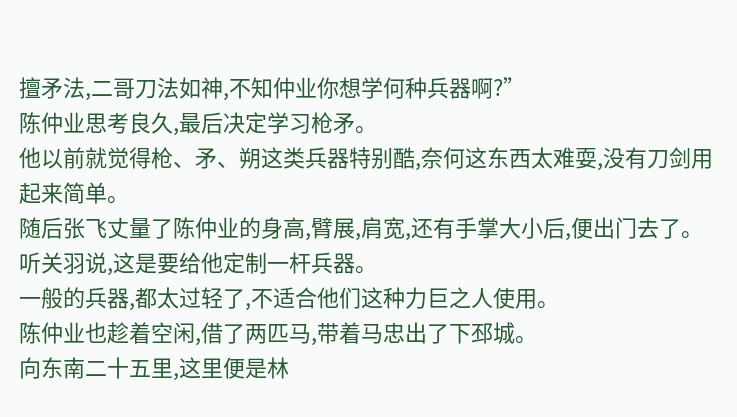擅矛法,二哥刀法如神,不知仲业你想学何种兵器啊?”
陈仲业思考良久,最后决定学习枪矛。
他以前就觉得枪、矛、朔这类兵器特别酷,奈何这东西太难耍,没有刀剑用起来简单。
随后张飞丈量了陈仲业的身高,臂展,肩宽,还有手掌大小后,便出门去了。
听关羽说,这是要给他定制一杆兵器。
一般的兵器,都太过轻了,不适合他们这种力巨之人使用。
陈仲业也趁着空闲,借了两匹马,带着马忠出了下邳城。
向东南二十五里,这里便是林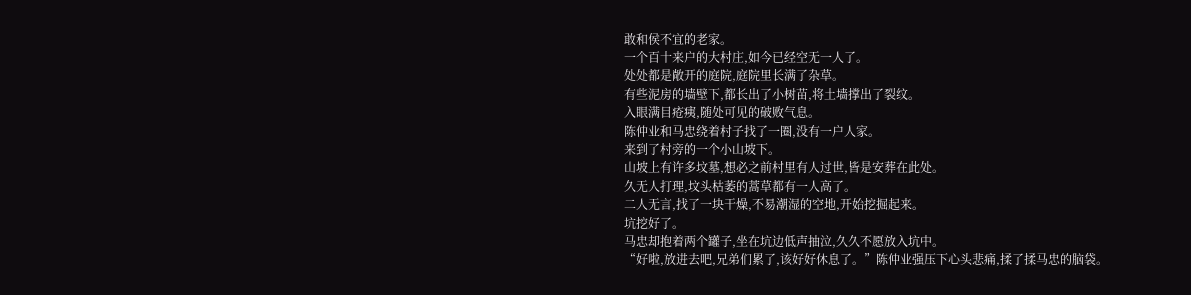敢和侯不宜的老家。
一个百十来户的大村庄,如今已经空无一人了。
处处都是敞开的庭院,庭院里长满了杂草。
有些泥房的墙壁下,都长出了小树苗,将土墙撑出了裂纹。
入眼满目疮痍,随处可见的破败气息。
陈仲业和马忠绕着村子找了一圈,没有一户人家。
来到了村旁的一个小山坡下。
山坡上有许多坟墓,想必之前村里有人过世,皆是安葬在此处。
久无人打理,坟头枯萎的蒿草都有一人高了。
二人无言,找了一块干燥,不易潮湿的空地,开始挖掘起来。
坑挖好了。
马忠却抱着两个罐子,坐在坑边低声抽泣,久久不愿放入坑中。
“好啦,放进去吧,兄弟们累了,该好好休息了。”陈仲业强压下心头悲痛,揉了揉马忠的脑袋。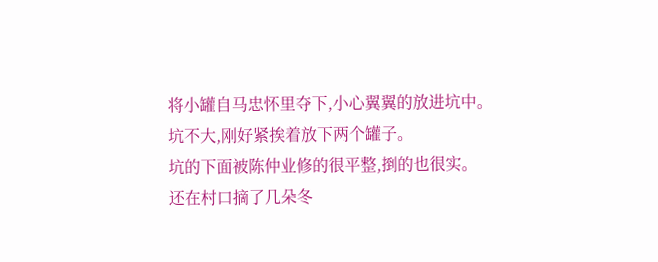将小罐自马忠怀里夺下,小心翼翼的放进坑中。
坑不大,刚好紧挨着放下两个罐子。
坑的下面被陈仲业修的很平整,捯的也很实。
还在村口摘了几朵冬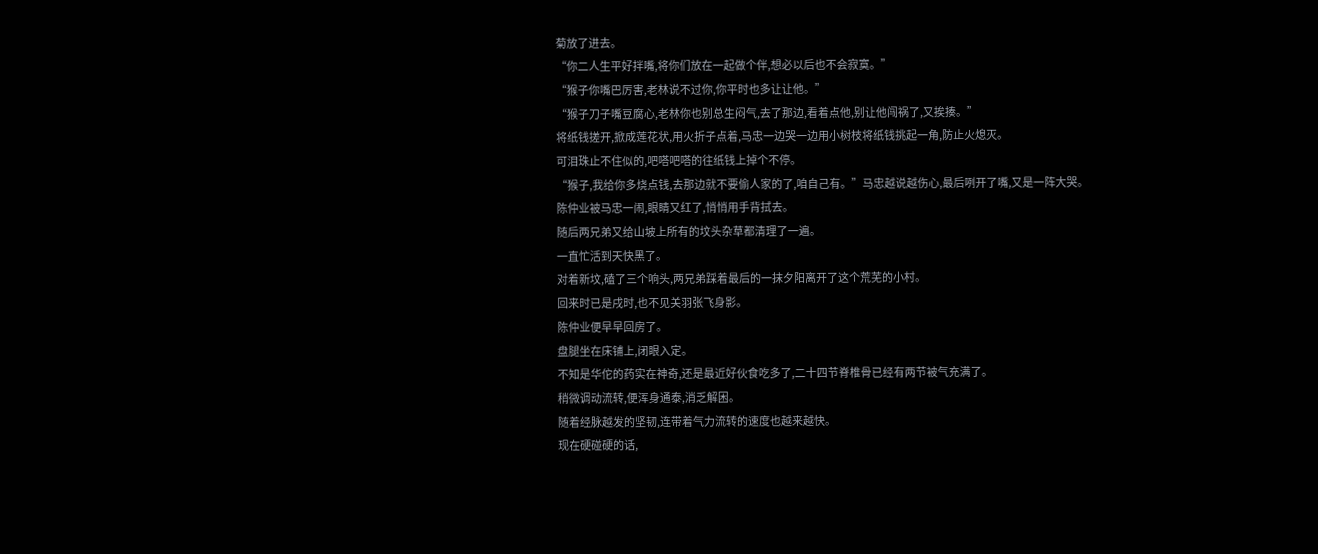菊放了进去。
“你二人生平好拌嘴,将你们放在一起做个伴,想必以后也不会寂寞。”
“猴子你嘴巴厉害,老林说不过你,你平时也多让让他。”
“猴子刀子嘴豆腐心,老林你也别总生闷气,去了那边,看着点他,别让他闯祸了,又挨揍。”
将纸钱搓开,掀成莲花状,用火折子点着,马忠一边哭一边用小树枝将纸钱挑起一角,防止火熄灭。
可泪珠止不住似的,吧嗒吧嗒的往纸钱上掉个不停。
“猴子,我给你多烧点钱,去那边就不要偷人家的了,咱自己有。”马忠越说越伤心,最后咧开了嘴,又是一阵大哭。
陈仲业被马忠一闹,眼睛又红了,悄悄用手背拭去。
随后两兄弟又给山坡上所有的坟头杂草都清理了一遍。
一直忙活到天快黑了。
对着新坟,磕了三个响头,两兄弟踩着最后的一抹夕阳离开了这个荒芜的小村。
回来时已是戌时,也不见关羽张飞身影。
陈仲业便早早回房了。
盘腿坐在床铺上,闭眼入定。
不知是华佗的药实在神奇,还是最近好伙食吃多了,二十四节脊椎骨已经有两节被气充满了。
稍微调动流转,便浑身通泰,消乏解困。
随着经脉越发的坚韧,连带着气力流转的速度也越来越快。
现在硬碰硬的话,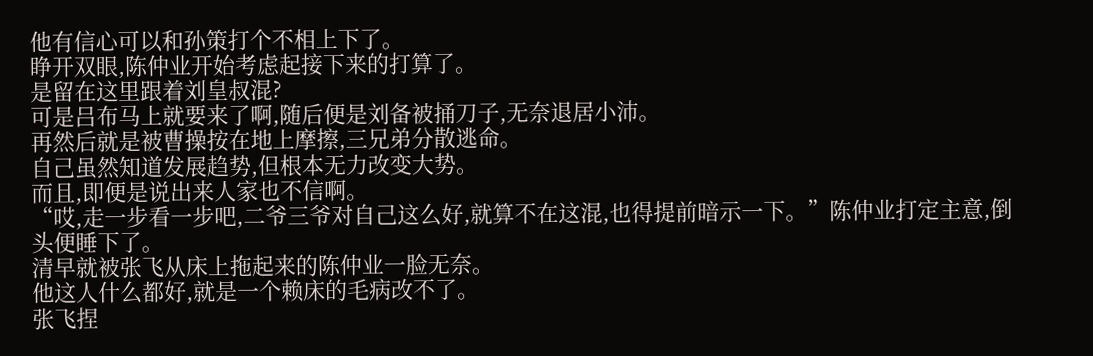他有信心可以和孙策打个不相上下了。
睁开双眼,陈仲业开始考虑起接下来的打算了。
是留在这里跟着刘皇叔混?
可是吕布马上就要来了啊,随后便是刘备被捅刀子,无奈退居小沛。
再然后就是被曹操按在地上摩擦,三兄弟分散逃命。
自己虽然知道发展趋势,但根本无力改变大势。
而且,即便是说出来人家也不信啊。
“哎,走一步看一步吧,二爷三爷对自己这么好,就算不在这混,也得提前暗示一下。”陈仲业打定主意,倒头便睡下了。
清早就被张飞从床上拖起来的陈仲业一脸无奈。
他这人什么都好,就是一个赖床的毛病改不了。
张飞捏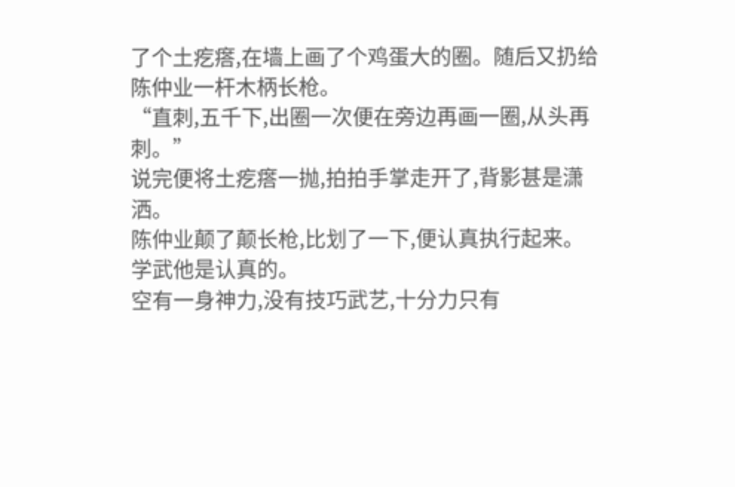了个土疙瘩,在墙上画了个鸡蛋大的圈。随后又扔给陈仲业一杆木柄长枪。
“直刺,五千下,出圈一次便在旁边再画一圈,从头再刺。”
说完便将土疙瘩一抛,拍拍手掌走开了,背影甚是潇洒。
陈仲业颠了颠长枪,比划了一下,便认真执行起来。
学武他是认真的。
空有一身神力,没有技巧武艺,十分力只有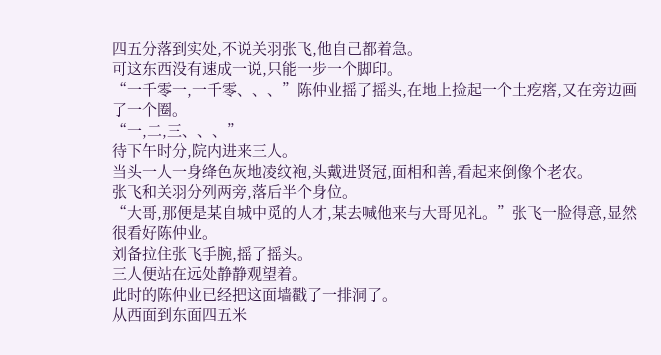四五分落到实处,不说关羽张飞,他自己都着急。
可这东西没有速成一说,只能一步一个脚印。
“一千零一,一千零、、、”陈仲业摇了摇头,在地上捡起一个土疙瘩,又在旁边画了一个圈。
“一,二,三、、、”
待下午时分,院内进来三人。
当头一人一身绛色灰地凌纹袍,头戴进贤冠,面相和善,看起来倒像个老农。
张飞和关羽分列两旁,落后半个身位。
“大哥,那便是某自城中觅的人才,某去喊他来与大哥见礼。”张飞一脸得意,显然很看好陈仲业。
刘备拉住张飞手腕,摇了摇头。
三人便站在远处静静观望着。
此时的陈仲业已经把这面墙戳了一排洞了。
从西面到东面四五米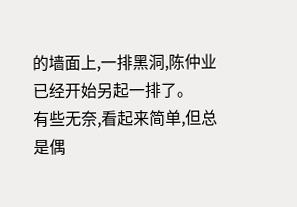的墙面上,一排黑洞,陈仲业已经开始另起一排了。
有些无奈,看起来简单,但总是偶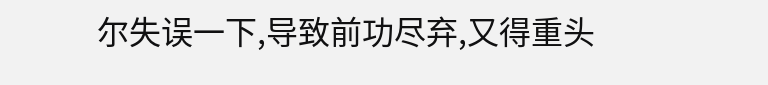尔失误一下,导致前功尽弃,又得重头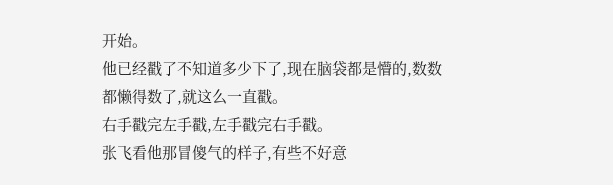开始。
他已经戳了不知道多少下了,现在脑袋都是懵的,数数都懒得数了,就这么一直戳。
右手戳完左手戳,左手戳完右手戳。
张飞看他那冒傻气的样子,有些不好意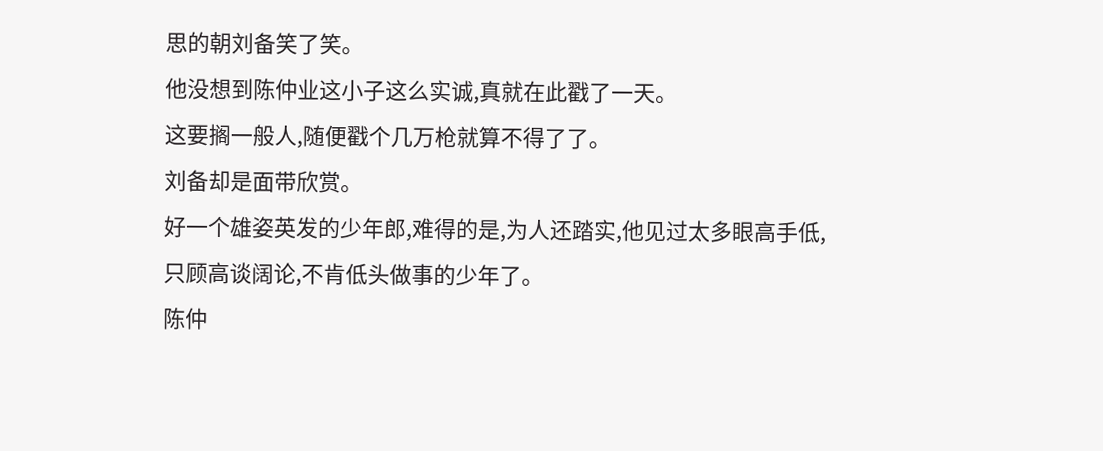思的朝刘备笑了笑。
他没想到陈仲业这小子这么实诚,真就在此戳了一天。
这要搁一般人,随便戳个几万枪就算不得了了。
刘备却是面带欣赏。
好一个雄姿英发的少年郎,难得的是,为人还踏实,他见过太多眼高手低,只顾高谈阔论,不肯低头做事的少年了。
陈仲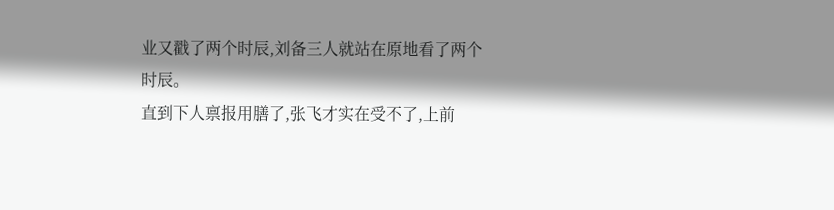业又戳了两个时辰,刘备三人就站在原地看了两个时辰。
直到下人禀报用膳了,张飞才实在受不了,上前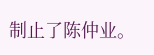制止了陈仲业。